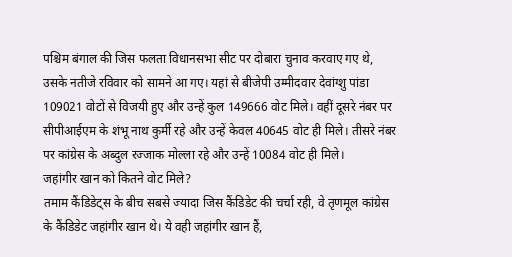पश्चिम बंगाल की जिस फलता विधानसभा सीट पर दोबारा चुनाव करवाए गए थे, उसके नतीजे रविवार को सामने आ गए। यहां से बीजेपी उम्मीदवार देवांग्शु पांडा 109021 वोटों से विजयी हुए और उन्हें कुल 149666 वोट मिले। वहीं दूसरे नंबर पर सीपीआईएम के शंभू नाथ कुर्मी रहे और उन्हें केवल 40645 वोट ही मिले। तीसरे नंबर पर कांग्रेस के अब्दुल रज्जाक मोल्ला रहे और उन्हें 10084 वोट ही मिले।
जहांगीर खान को कितने वोट मिले?
तमाम कैंडिडेट्स के बीच सबसे ज्यादा जिस कैंडिडेट की चर्चा रही, वे तृणमूल कांग्रेस के कैंडिडेट जहांगीर खान थे। ये वही जहांगीर खान हैं,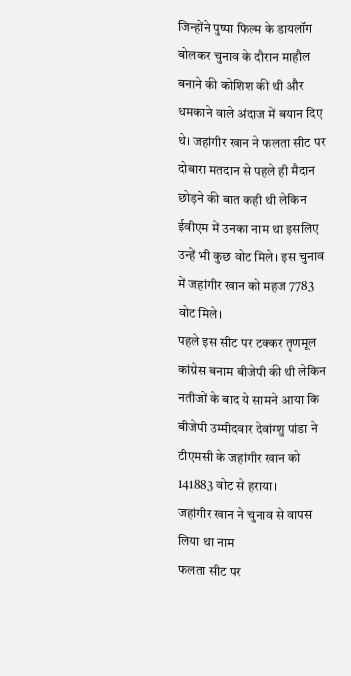जिन्होंने पुष्पा फिल्म के डायलॉग बोलकर चुनाव के दौरान माहौल बनाने की कोशिश की थी और धमकाने वाले अंदाज में बयान दिए थे। जहांगीर खान ने फलता सीट पर दोबारा मतदान से पहले ही मैदान छोड़ने की बात कही थी लेकिन ईवीएम में उनका नाम था इसलिए उन्हें भी कुछ वोट मिले। इस चुनाव में जहांगीर खान को महज 7783 वोट मिले।
पहले इस सीट पर टक्कर तृणमूल कांग्रेस बनाम बीजेपी की थी लेकिन नतीजों के बाद ये सामने आया कि बीजेपी उम्मीदवार देवांग्शु पांडा ने टीएमसी के जहांगीर खान को 141883 वोट से हराया।
जहांगीर खान ने चुनाव से वापस लिया था नाम
फलता सीट पर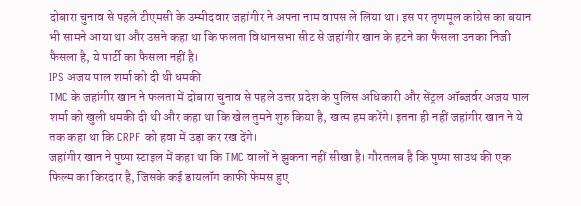दोबारा चुनाव से पहले टीएमसी के उम्मीदवार जहांगीर ने अपना नाम वापस ले लिया था। इस पर तृणमूल कांग्रेस का बयान भी सामने आया था और उसने कहा था कि फलता विधानसभा सीट से जहांगीर खान के हटने का फैसला उनका निजी फैसला है, ये पार्टी का फैसला नहीं है।
IPS अजय पाल शर्मा को दी थी धमकी
TMC के जहांगीर खान ने फलता में दोबारा चुनाव से पहले उत्तर प्रदेश के पुलिस अधिकारी और सेंट्रल ऑब्जर्वर अजय पाल शर्मा को खुली धमकी दी थी और कहा था कि खेल तुमने शुरु किया है, खत्म हम करेंगे। इतना ही नहीं जहांगीर खान ने ये तक कहा था कि CRPF को हवा में उड़ा कर रख देंगे।
जहांगीर खान ने पुष्पा स्टाइल में कहा था कि TMC वालों ने झुकना नहीं सीखा है। गौरतलब है कि पुष्पा साउथ की एक फिल्म का किरदार है, जिसके कई डायलॉग काफी फेमस हुए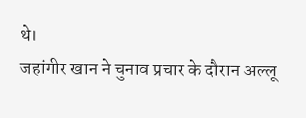थे।
जहांगीर खान ने चुनाव प्रचार के दौरान अल्लू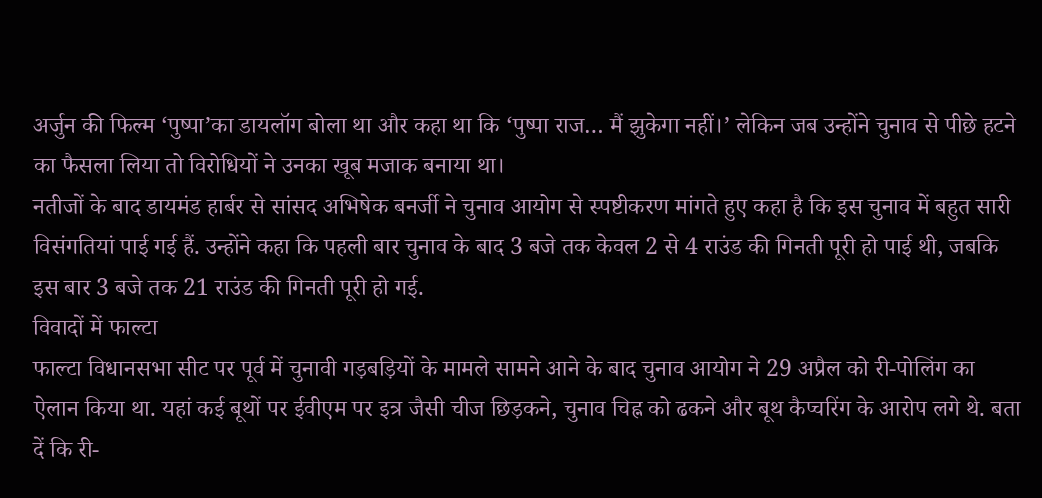अर्जुन की फिल्म ‘पुष्पा’का डायलॉग बोला था और कहा था कि ‘पुष्पा राज… मैं झुकेगा नहीं।’ लेकिन जब उन्होंने चुनाव से पीछे हटने का फैसला लिया तो विरोधियों ने उनका खूब मजाक बनाया था।
नतीजों के बाद डायमंड हार्बर से सांसद अभिषेक बनर्जी ने चुनाव आयोग से स्पष्टीकरण मांगते हुए कहा है कि इस चुनाव में बहुत सारी विसंगतियां पाई गई हैं. उन्होंने कहा कि पहली बार चुनाव के बाद 3 बजे तक केवल 2 से 4 राउंड की गिनती पूरी हो पाई थी, जबकि इस बार 3 बजे तक 21 राउंड की गिनती पूरी हो गई.
विवादों में फाल्टा
फाल्टा विधानसभा सीट पर पूर्व में चुनावी गड़बड़ियों के मामले सामने आने के बाद चुनाव आयोग ने 29 अप्रैल को री-पोलिंग का ऐलान किया था. यहां कई बूथों पर ईवीएम पर इत्र जैसी चीज छिड़कने, चुनाव चिह्न को ढकने और बूथ कैप्चरिंग के आरोप लगे थे. बता दें कि री-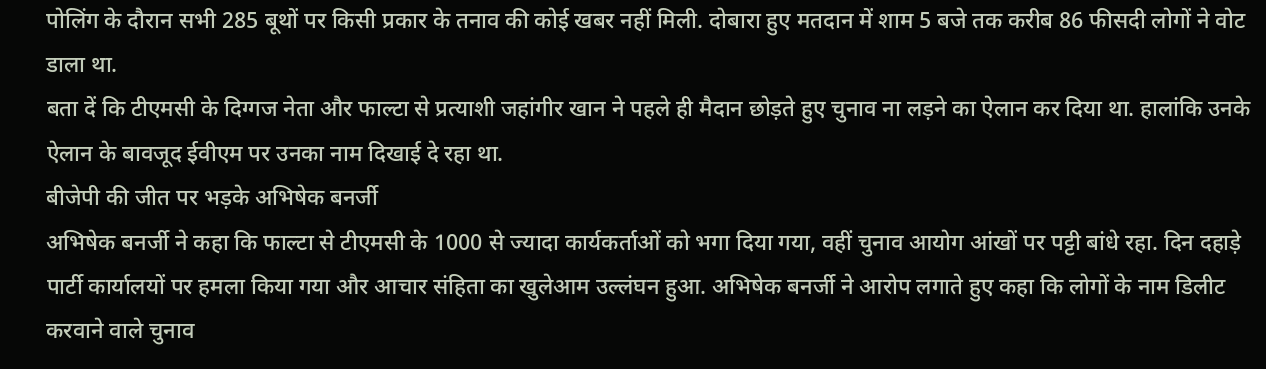पोलिंग के दौरान सभी 285 बूथों पर किसी प्रकार के तनाव की कोई खबर नहीं मिली. दोबारा हुए मतदान में शाम 5 बजे तक करीब 86 फीसदी लोगों ने वोट डाला था.
बता दें कि टीएमसी के दिग्गज नेता और फाल्टा से प्रत्याशी जहांगीर खान ने पहले ही मैदान छोड़ते हुए चुनाव ना लड़ने का ऐलान कर दिया था. हालांकि उनके ऐलान के बावजूद ईवीएम पर उनका नाम दिखाई दे रहा था.
बीजेपी की जीत पर भड़के अभिषेक बनर्जी
अभिषेक बनर्जी ने कहा कि फाल्टा से टीएमसी के 1000 से ज्यादा कार्यकर्ताओं को भगा दिया गया, वहीं चुनाव आयोग आंखों पर पट्टी बांधे रहा. दिन दहाड़े पार्टी कार्यालयों पर हमला किया गया और आचार संहिता का खुलेआम उल्लंघन हुआ. अभिषेक बनर्जी ने आरोप लगाते हुए कहा कि लोगों के नाम डिलीट करवाने वाले चुनाव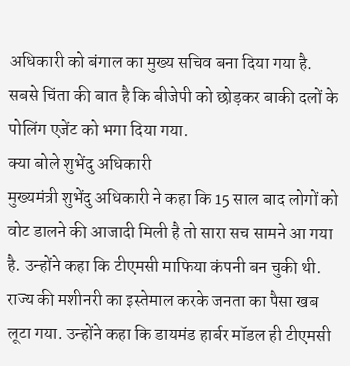अधिकारी को बंगाल का मुख्य सचिव बना दिया गया है. सबसे चिंता की बात है कि बीजेपी को छोड़कर बाकी दलों के पोलिंग एजेंट को भगा दिया गया.
क्या बोले शुभेंदु अधिकारी
मुख्यमंत्री शुभेंदु अधिकारी ने कहा कि 15 साल बाद लोगों को वोट डालने की आजादी मिली है तो सारा सच सामने आ गया है. उन्होंने कहा कि टीएमसी माफिया कंपनी बन चुकी थी. राज्य की मशीनरी का इस्तेमाल करके जनता का पैसा खब लूटा गया. उन्होंने कहा कि डायमंड हार्बर मॉडल ही टीएमसी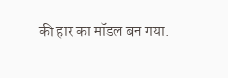की हार का मॉडल बन गया.